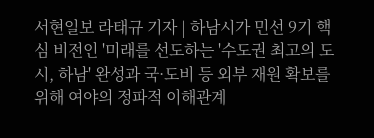서현일보 라태규 기자 | 하남시가 민선 9기 핵심 비전인 '미래를 선도하는 '수도권 최고의 도시, 하남' 완성과 국·도비 등 외부 재원 확보를 위해 여야의 정파적 이해관계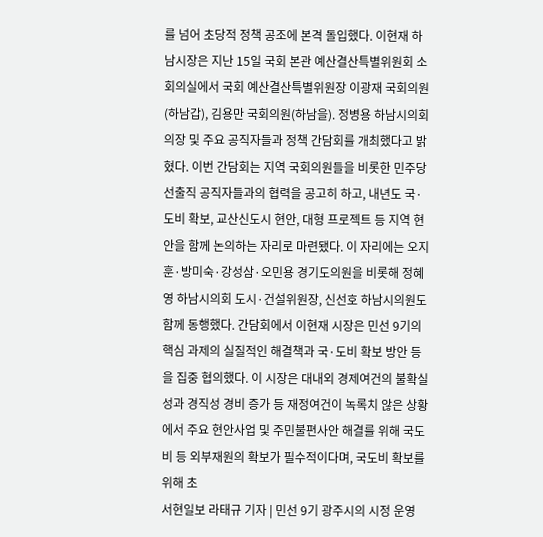를 넘어 초당적 정책 공조에 본격 돌입했다. 이현재 하남시장은 지난 15일 국회 본관 예산결산특별위원회 소회의실에서 국회 예산결산특별위원장 이광재 국회의원(하남갑), 김용만 국회의원(하남을). 정병용 하남시의회 의장 및 주요 공직자들과 정책 간담회를 개최했다고 밝혔다. 이번 간담회는 지역 국회의원들을 비롯한 민주당 선출직 공직자들과의 협력을 공고히 하고, 내년도 국·도비 확보, 교산신도시 현안, 대형 프로젝트 등 지역 현안을 함께 논의하는 자리로 마련됐다. 이 자리에는 오지훈·방미숙·강성삼·오민용 경기도의원을 비롯해 정혜영 하남시의회 도시·건설위원장, 신선호 하남시의원도 함께 동행했다. 간담회에서 이현재 시장은 민선 9기의 핵심 과제의 실질적인 해결책과 국·도비 확보 방안 등을 집중 협의했다. 이 시장은 대내외 경제여건의 불확실성과 경직성 경비 증가 등 재정여건이 녹록치 않은 상황에서 주요 현안사업 및 주민불편사안 해결를 위해 국도비 등 외부재원의 확보가 필수적이다며, 국도비 확보를 위해 초
서현일보 라태규 기자 | 민선 9기 광주시의 시정 운영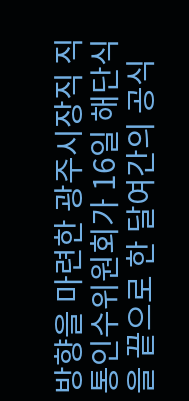방향을 마련한 광주시장직 직통인수위원회가 16일 해단식을 끝으로 한 달여간의 공식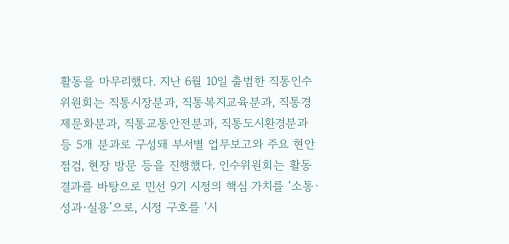활동을 마무리했다. 지난 6월 10일 출범한 직통인수위원회는 직통시장분과, 직통복지교육분과, 직통경제문화분과, 직통교통안전분과, 직통도시환경분과 등 5개 분과로 구성돼 부서별 업무보고와 주요 현안 점검, 현장 방문 등을 진행했다. 인수위원회는 활동 결과를 바탕으로 민선 9기 시정의 핵심 가치를 ‘소통·성과·실용’으로, 시정 구호를 ‘시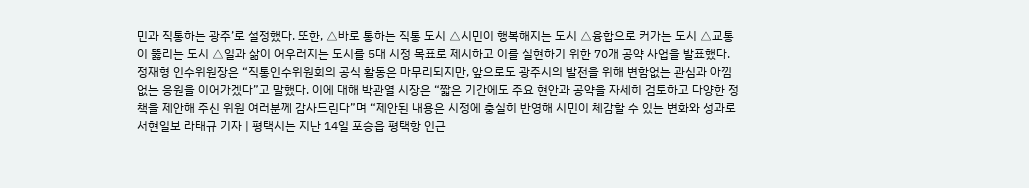민과 직통하는 광주’로 설정했다. 또한, △바로 통하는 직통 도시 △시민이 행복해지는 도시 △융합으로 커가는 도시 △교통이 뚫리는 도시 △일과 삶이 어우러지는 도시를 5대 시정 목표로 제시하고 이를 실현하기 위한 70개 공약 사업을 발표했다. 정재형 인수위원장은 “직통인수위원회의 공식 활동은 마무리되지만, 앞으로도 광주시의 발전을 위해 변함없는 관심과 아낌없는 응원을 이어가겠다”고 말했다. 이에 대해 박관열 시장은 “짧은 기간에도 주요 현안과 공약을 자세히 검토하고 다양한 정책을 제안해 주신 위원 여러분께 감사드린다”며 “제안된 내용은 시정에 충실히 반영해 시민이 체감할 수 있는 변화와 성과로
서현일보 라태규 기자 | 평택시는 지난 14일 포승읍 평택항 인근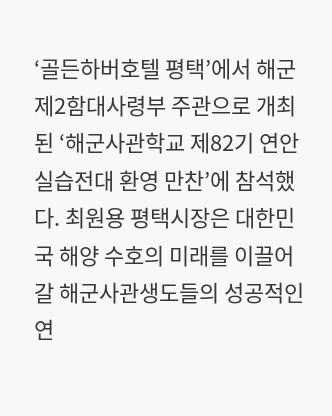‘골든하버호텔 평택’에서 해군 제2함대사령부 주관으로 개최된 ‘해군사관학교 제82기 연안실습전대 환영 만찬’에 참석했다. 최원용 평택시장은 대한민국 해양 수호의 미래를 이끌어갈 해군사관생도들의 성공적인 연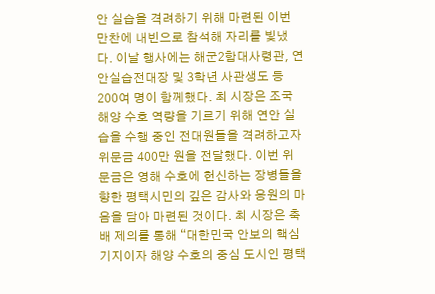안 실습을 격려하기 위해 마련된 이번 만찬에 내빈으로 참석해 자리를 빛냈다. 이날 행사에는 해군2함대사령관, 연안실습전대장 및 3학년 사관생도 등 200여 명이 함께했다. 최 시장은 조국 해양 수호 역량을 기르기 위해 연안 실습을 수행 중인 전대원들을 격려하고자 위문금 400만 원을 전달했다. 이번 위문금은 영해 수호에 헌신하는 장병들을 향한 평택시민의 깊은 감사와 응원의 마음을 담아 마련된 것이다. 최 시장은 축배 제의를 통해 “대한민국 안보의 핵심 기지이자 해양 수호의 중심 도시인 평택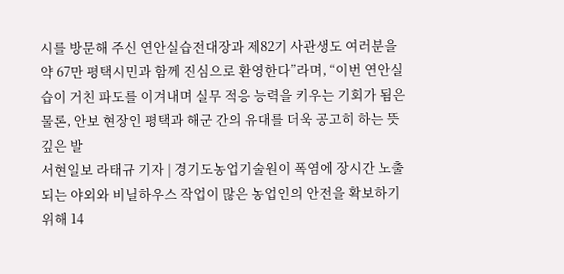시를 방문해 주신 연안실습전대장과 제82기 사관생도 여러분을 약 67만 평택시민과 함께 진심으로 환영한다”라며, “이번 연안실습이 거친 파도를 이겨내며 실무 적응 능력을 키우는 기회가 됨은 물론, 안보 현장인 평택과 해군 간의 유대를 더욱 공고히 하는 뜻깊은 발
서현일보 라태규 기자 | 경기도농업기술원이 폭염에 장시간 노출되는 야외와 비닐하우스 작업이 많은 농업인의 안전을 확보하기 위해 14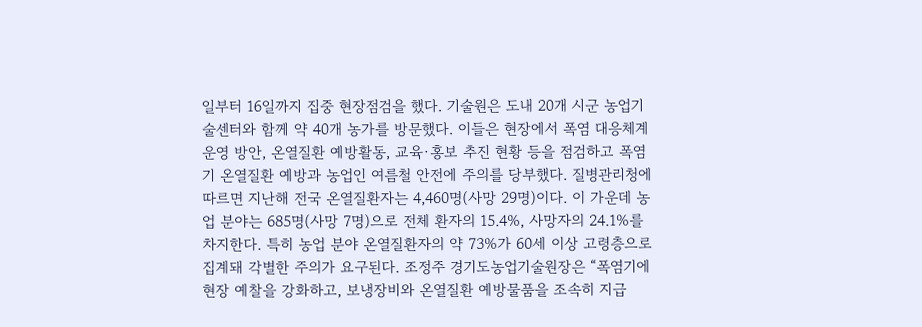일부터 16일까지 집중 현장점검을 했다. 기술원은 도내 20개 시군 농업기술센터와 함께 약 40개 농가를 방문했다. 이들은 현장에서 폭염 대응체계 운영 방안, 온열질환 예방활동, 교육·홍보 추진 현황 등을 점검하고 폭염기 온열질환 예방과 농업인 여름철 안전에 주의를 당부했다. 질병관리청에 따르면 지난해 전국 온열질환자는 4,460명(사망 29명)이다. 이 가운데 농업 분야는 685명(사망 7명)으로 전체 환자의 15.4%, 사망자의 24.1%를 차지한다. 특히 농업 분야 온열질환자의 약 73%가 60세 이상 고령층으로 집계돼 각별한 주의가 요구된다. 조정주 경기도농업기술원장은 “폭염기에 현장 예찰을 강화하고, 보냉장비와 온열질환 예방물품을 조속히 지급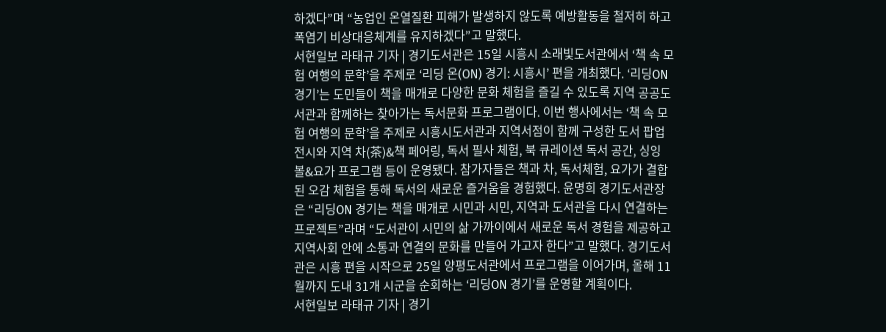하겠다”며 “농업인 온열질환 피해가 발생하지 않도록 예방활동을 철저히 하고 폭염기 비상대응체계를 유지하겠다”고 말했다.
서현일보 라태규 기자 | 경기도서관은 15일 시흥시 소래빛도서관에서 ‘책 속 모험 여행의 문학’을 주제로 ‘리딩 온(ON) 경기: 시흥시’ 편을 개최했다. ‘리딩ON 경기’는 도민들이 책을 매개로 다양한 문화 체험을 즐길 수 있도록 지역 공공도서관과 함께하는 찾아가는 독서문화 프로그램이다. 이번 행사에서는 ‘책 속 모험 여행의 문학’을 주제로 시흥시도서관과 지역서점이 함께 구성한 도서 팝업 전시와 지역 차(茶)&책 페어링, 독서 필사 체험, 북 큐레이션 독서 공간, 싱잉볼&요가 프로그램 등이 운영됐다. 참가자들은 책과 차, 독서체험, 요가가 결합된 오감 체험을 통해 독서의 새로운 즐거움을 경험했다. 윤명희 경기도서관장은 “리딩ON 경기는 책을 매개로 시민과 시민, 지역과 도서관을 다시 연결하는 프로젝트”라며 “도서관이 시민의 삶 가까이에서 새로운 독서 경험을 제공하고 지역사회 안에 소통과 연결의 문화를 만들어 가고자 한다”고 말했다. 경기도서관은 시흥 편을 시작으로 25일 양평도서관에서 프로그램을 이어가며, 올해 11월까지 도내 31개 시군을 순회하는 ‘리딩ON 경기’를 운영할 계획이다.
서현일보 라태규 기자 | 경기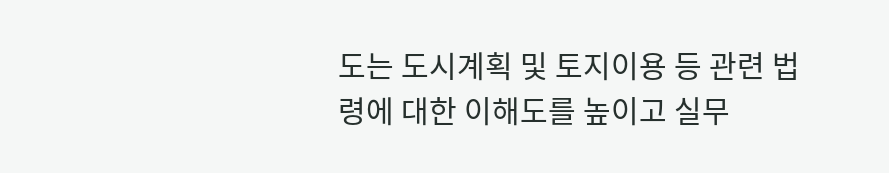도는 도시계획 및 토지이용 등 관련 법령에 대한 이해도를 높이고 실무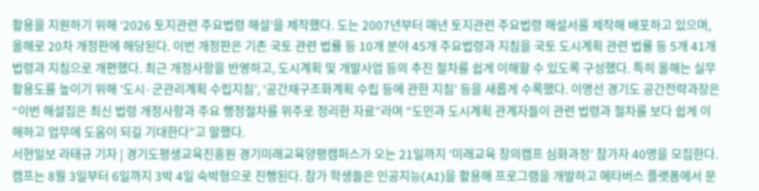활용을 지원하기 위해 ‘2026 토지관련 주요법령 해설’을 제작했다. 도는 2007년부터 매년 토지관련 주요법령 해설서를 제작해 배포하고 있으며, 올해로 20차 개정판에 해당된다. 이번 개정판은 기존 국토 관련 법률 등 10개 분야 45개 주요법령과 지침을 국토 도시계획 관련 법률 등 5개 41개 법령과 지침으로 개편했다. 최근 개정사항을 반영하고, 도시계획 및 개발사업 등의 추진 절차를 쉽게 이해할 수 있도록 구성했다. 특히 올해는 실무 활용도를 높이기 위해 ‘도시·군관리계획 수립지침’, ‘공간재구조화계획 수립 등에 관한 지침’ 등을 새롭게 수록했다. 이명선 경기도 공간전략과장은 “이번 해설집은 최신 법령 개정사항과 주요 행정절차를 위주로 정리한 자료”라며 “도민과 도시계획 관계자들이 관련 법령과 절차를 보다 쉽게 이해하고 업무에 도움이 되길 기대한다”고 말했다.
서현일보 라태규 기자 | 경기도평생교육진흥원 경기미래교육양평캠퍼스가 오는 21일까지 ‘미래교육 창의캠프 심화과정’ 참가자 40명을 모집한다. 캠프는 8월 3일부터 6일까지 3박 4일 숙박형으로 진행된다. 참가 학생들은 인공지능(AI)을 활용해 프로그램을 개발하고 메타버스 플랫폼에서 문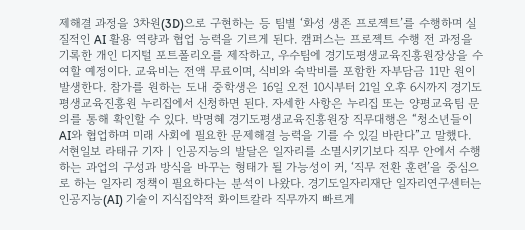제해결 과정을 3차원(3D)으로 구현하는 등 팀별 ‘화성 생존 프로젝트’를 수행하며 실질적인 AI 활용 역량과 협업 능력을 기르게 된다. 캠퍼스는 프로젝트 수행 전 과정을 기록한 개인 디지털 포트폴리오를 제작하고, 우수팀에 경기도평생교육진흥원장상을 수여할 예정이다. 교육비는 전액 무료이며, 식비와 숙박비를 포함한 자부담금 11만 원이 발생한다. 참가를 원하는 도내 중학생은 16일 오전 10시부터 21일 오후 6시까지 경기도평생교육진흥원 누리집에서 신청하면 된다. 자세한 사항은 누리집 또는 양평교육팀 문의를 통해 확인할 수 있다. 박명혜 경기도평생교육진흥원장 직무대행은 “청소년들이 AI와 협업하며 미래 사회에 필요한 문제해결 능력을 기를 수 있길 바란다”고 말했다.
서현일보 라태규 기자 | 인공지능의 발달은 일자리를 소멸시키기보다 직무 안에서 수행하는 과업의 구성과 방식을 바꾸는 형태가 될 가능성이 커, ‘직무 전환 훈련’을 중심으로 하는 일자리 정책이 필요하다는 분석이 나왔다. 경기도일자리재단 일자리연구센터는 인공지능(AI) 기술이 지식집약적 화이트칼라 직무까지 빠르게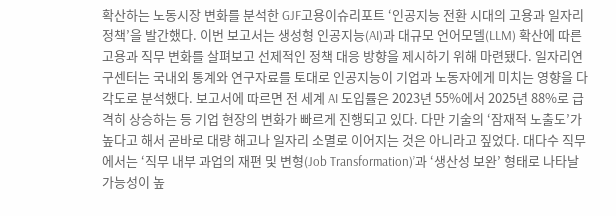확산하는 노동시장 변화를 분석한 GJF고용이슈리포트 ‘인공지능 전환 시대의 고용과 일자리정책’을 발간했다. 이번 보고서는 생성형 인공지능(AI)과 대규모 언어모델(LLM) 확산에 따른 고용과 직무 변화를 살펴보고 선제적인 정책 대응 방향을 제시하기 위해 마련됐다. 일자리연구센터는 국내외 통계와 연구자료를 토대로 인공지능이 기업과 노동자에게 미치는 영향을 다각도로 분석했다. 보고서에 따르면 전 세계 AI 도입률은 2023년 55%에서 2025년 88%로 급격히 상승하는 등 기업 현장의 변화가 빠르게 진행되고 있다. 다만 기술의 ‘잠재적 노출도’가 높다고 해서 곧바로 대량 해고나 일자리 소멸로 이어지는 것은 아니라고 짚었다. 대다수 직무에서는 ‘직무 내부 과업의 재편 및 변형(Job Transformation)’과 ‘생산성 보완’ 형태로 나타날 가능성이 높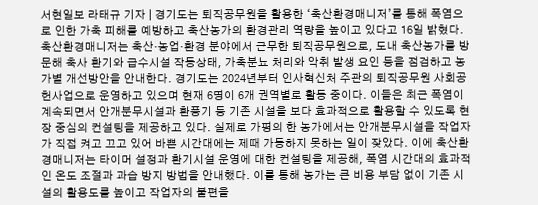서현일보 라태규 기자 | 경기도는 퇴직공무원을 활용한 ‘축산환경매니저’를 통해 폭염으로 인한 가축 피해를 예방하고 축산농가의 환경관리 역량을 높이고 있다고 16일 밝혔다. 축산환경매니저는 축산·농업·환경 분야에서 근무한 퇴직공무원으로, 도내 축산농가를 방문해 축사 환기와 급수시설 작동상태, 가축분뇨 처리와 악취 발생 요인 등을 점검하고 농가별 개선방안을 안내한다. 경기도는 2024년부터 인사혁신처 주관의 퇴직공무원 사회공헌사업으로 운영하고 있으며 현재 6명이 6개 권역별로 활동 중이다. 이들은 최근 폭염이 계속되면서 안개분무시설과 환풍기 등 기존 시설을 보다 효과적으로 활용할 수 있도록 현장 중심의 컨설팅을 제공하고 있다. 실제로 가평의 한 농가에서는 안개분무시설을 작업자가 직접 켜고 끄고 있어 바쁜 시간대에는 제때 가동하지 못하는 일이 잦았다. 이에 축산환경매니저는 타이머 설정과 환기시설 운영에 대한 컨설팅을 제공해, 폭염 시간대의 효과적인 온도 조절과 과습 방지 방법을 안내했다. 이를 통해 농가는 큰 비용 부담 없이 기존 시설의 활용도를 높이고 작업자의 불편을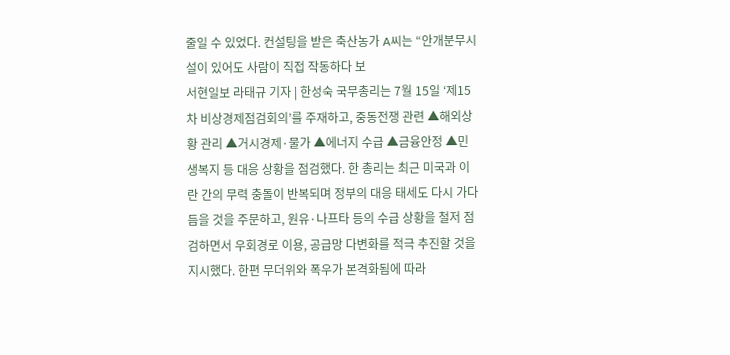줄일 수 있었다. 컨설팅을 받은 축산농가 A씨는 “안개분무시설이 있어도 사람이 직접 작동하다 보
서현일보 라태규 기자 | 한성숙 국무총리는 7월 15일 ‘제15차 비상경제점검회의’를 주재하고, 중동전쟁 관련 ▲해외상황 관리 ▲거시경제·물가 ▲에너지 수급 ▲금융안정 ▲민생복지 등 대응 상황을 점검했다. 한 총리는 최근 미국과 이란 간의 무력 충돌이 반복되며 정부의 대응 태세도 다시 가다듬을 것을 주문하고, 원유·나프타 등의 수급 상황을 철저 점검하면서 우회경로 이용, 공급망 다변화를 적극 추진할 것을 지시했다. 한편 무더위와 폭우가 본격화됨에 따라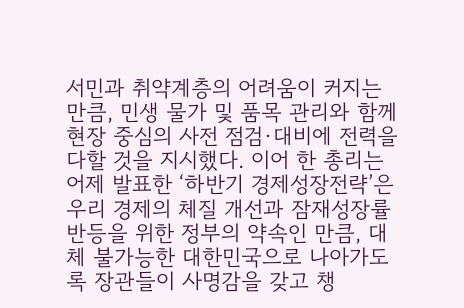서민과 취약계층의 어려움이 커지는 만큼, 민생 물가 및 품목 관리와 함께 현장 중심의 사전 점검·대비에 전력을 다할 것을 지시했다. 이어 한 총리는 어제 발표한 ‘하반기 경제성장전략’은 우리 경제의 체질 개선과 잠재성장률 반등을 위한 정부의 약속인 만큼, 대체 불가능한 대한민국으로 나아가도록 장관들이 사명감을 갖고 챙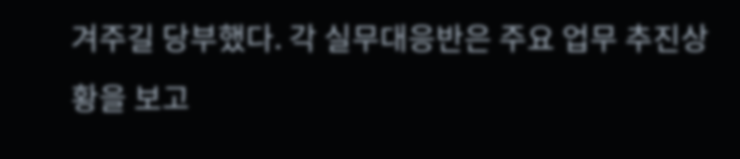겨주길 당부했다. 각 실무대응반은 주요 업무 추진상황을 보고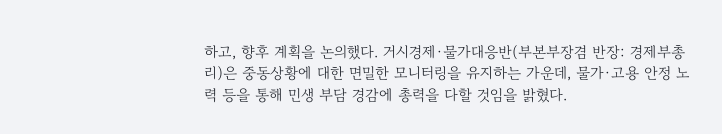하고, 향후 계획을 논의했다. 거시경제·물가대응반(부본부장겸 반장: 경제부총리)은 중동상황에 대한 면밀한 모니터링을 유지하는 가운데, 물가·고용 안정 노력 등을 통해 민생 부담 경감에 총력을 다할 것임을 밝혔다.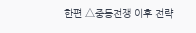한편 △중동전쟁 이후 전략